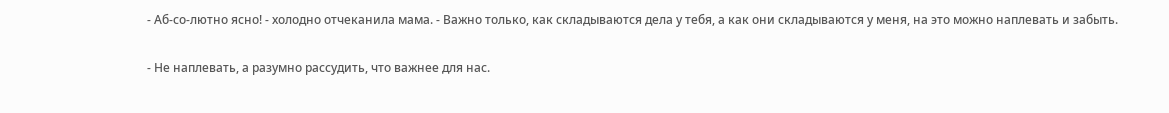- Аб-со-лютно ясно! - холодно отчеканила мама. - Важно только, как складываются дела у тебя, а как они складываются у меня, на это можно наплевать и забыть.

- Не наплевать, а разумно рассудить, что важнее для нас.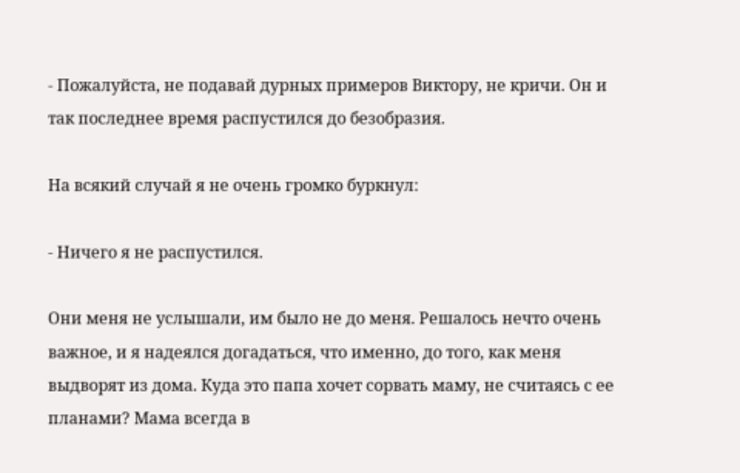- Пожалуйста, не подавай дурных примеров Виктору, не кричи. Он и так последнее время распустился до безобразия.

На всякий случай я не очень громко буркнул:

- Ничего я не распустился.

Они меня не услышали, им было не до меня. Решалось нечто очень важное, и я надеялся догадаться, что именно, до того, как меня выдворят из дома. Куда это папа хочет сорвать маму, не считаясь с ее планами? Мама всегда в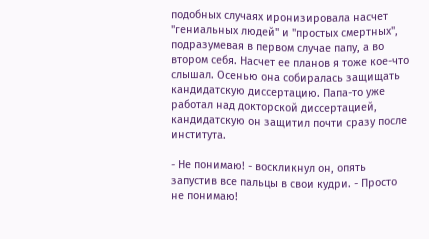подобных случаях иронизировала насчет "гениальных людей" и "простых смертных", подразумевая в первом случае папу, а во втором себя. Насчет ее планов я тоже кое-что слышал. Осенью она собиралась защищать кандидатскую диссертацию. Папа-то уже работал над докторской диссертацией, кандидатскую он защитил почти сразу после института.

- Не понимаю! - воскликнул он, опять запустив все пальцы в свои кудри. - Просто не понимаю!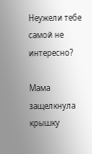Неужели тебе самой не интересно?

Мама защелкнула крышку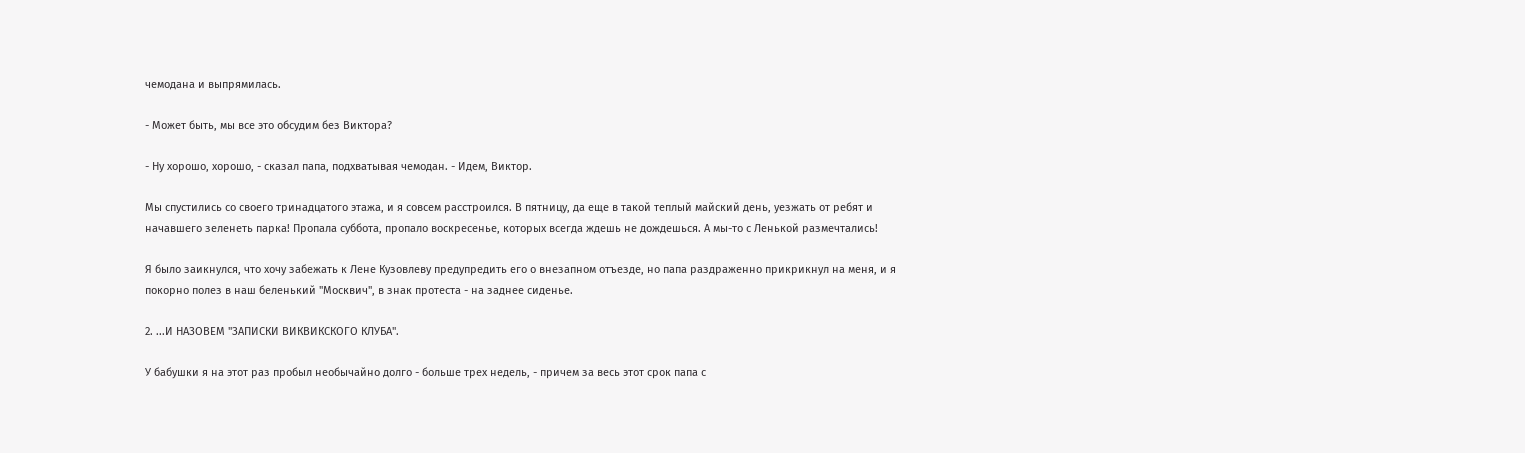чемодана и выпрямилась.

- Может быть, мы все это обсудим без Виктора?

- Ну хорошо, хорошо, - сказал папа, подхватывая чемодан. - Идем, Виктор.

Мы спустились со своего тринадцатого этажа, и я совсем расстроился. В пятницу, да еще в такой теплый майский день, уезжать от ребят и начавшего зеленеть парка! Пропала суббота, пропало воскресенье, которых всегда ждешь не дождешься. А мы-то с Ленькой размечтались!

Я было заикнулся, что хочу забежать к Лене Кузовлеву предупредить его о внезапном отъезде, но папа раздраженно прикрикнул на меня, и я покорно полез в наш беленький "Москвич", в знак протеста - на заднее сиденье.

2. ...И НАЗОВЕМ "ЗАПИСКИ ВИКВИКСКОГО КЛУБА".

У бабушки я на этот раз пробыл необычайно долго - больше трех недель, - причем за весь этот срок папа с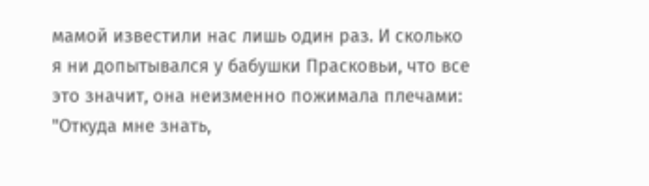мамой известили нас лишь один раз. И сколько я ни допытывался у бабушки Прасковьи, что все это значит, она неизменно пожимала плечами: "Откуда мне знать,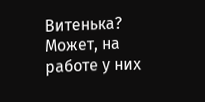Витенька? Может, на работе у них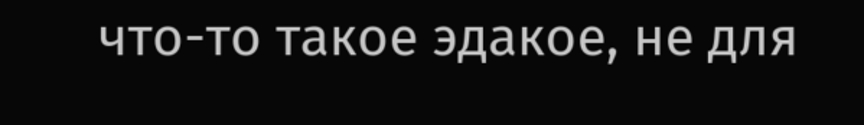что-то такое эдакое, не для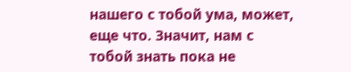нашего с тобой ума, может, еще что. Значит, нам с тобой знать пока не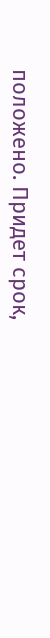положено. Придет срок,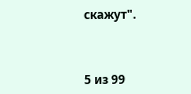скажут".



5 из 99